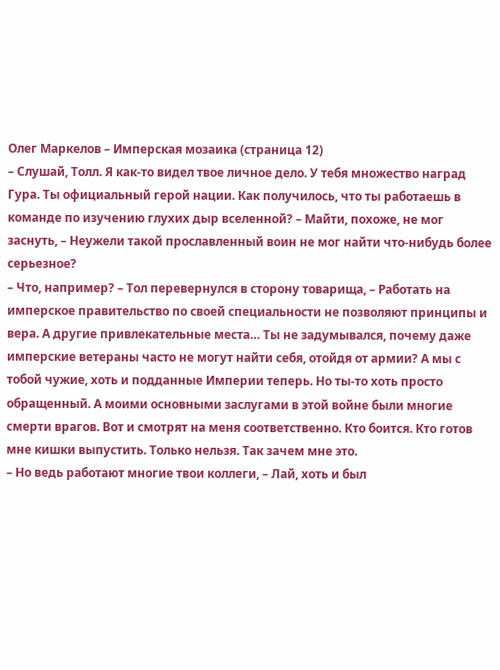Олег Маркелов – Имперская мозаика (страница 12)
– Слушай, Толл. Я как-то видел твое личное дело. У тебя множество наград Гура. Ты официальный герой нации. Как получилось, что ты работаешь в команде по изучению глухих дыр вселенной? – Майти, похоже, не мог заснуть, – Неужели такой прославленный воин не мог найти что-нибудь более серьезное?
– Что, например? – Тол перевернулся в сторону товарища, – Работать на имперское правительство по своей специальности не позволяют принципы и вера. А другие привлекательные места… Ты не задумывался, почему даже имперские ветераны часто не могут найти себя, отойдя от армии? А мы с тобой чужие, хоть и подданные Империи теперь. Но ты-то хоть просто обращенный. А моими основными заслугами в этой войне были многие смерти врагов. Вот и смотрят на меня соответственно. Кто боится. Кто готов мне кишки выпустить. Только нельзя. Так зачем мне это.
– Но ведь работают многие твои коллеги, – Лай, хоть и был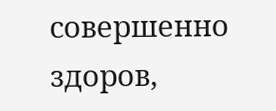совершенно здоров,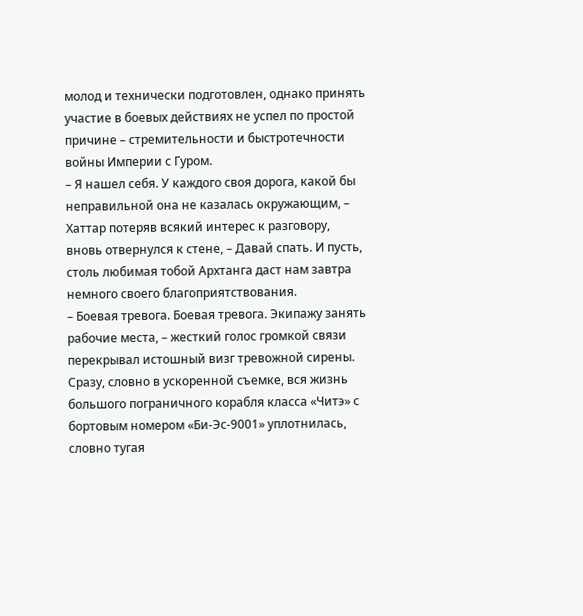молод и технически подготовлен, однако принять участие в боевых действиях не успел по простой причине – стремительности и быстротечности войны Империи с Гуром.
– Я нашел себя. У каждого своя дорога, какой бы неправильной она не казалась окружающим, – Хаттар потеряв всякий интерес к разговору, вновь отвернулся к стене, – Давай спать. И пусть, столь любимая тобой Архтанга даст нам завтра немного своего благоприятствования.
– Боевая тревога. Боевая тревога. Экипажу занять рабочие места, – жесткий голос громкой связи перекрывал истошный визг тревожной сирены. Сразу, словно в ускоренной съемке, вся жизнь большого пограничного корабля класса «Читэ» с бортовым номером «Би-Эс-9001» уплотнилась, словно тугая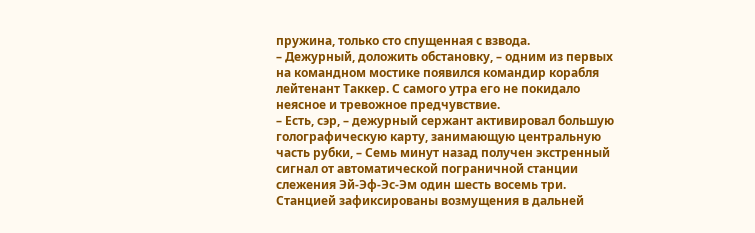пружина, только сто спущенная с взвода.
– Дежурный, доложить обстановку, – одним из первых на командном мостике появился командир корабля лейтенант Таккер. С самого утра его не покидало неясное и тревожное предчувствие.
– Есть, сэр, – дежурный сержант активировал большую голографическую карту, занимающую центральную часть рубки, – Семь минут назад получен экстренный сигнал от автоматической пограничной станции слежения Эй-Эф-Эс-Эм один шесть восемь три. Станцией зафиксированы возмущения в дальней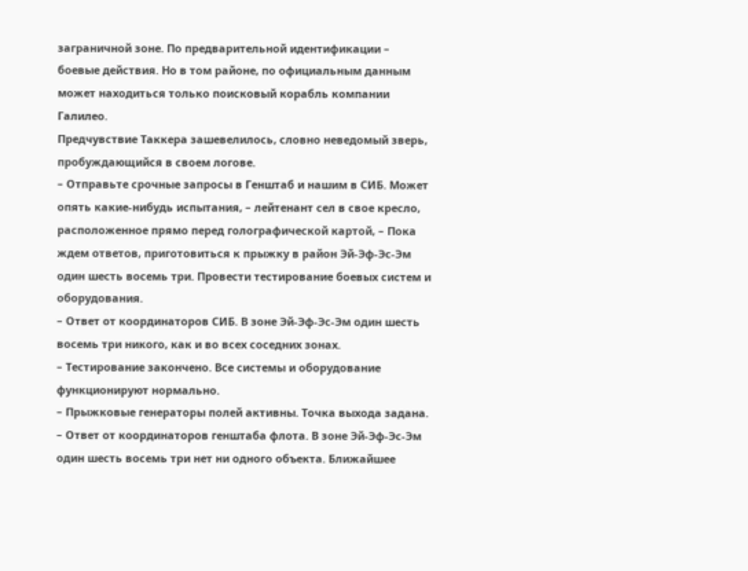заграничной зоне. По предварительной идентификации – боевые действия. Но в том районе, по официальным данным может находиться только поисковый корабль компании Галилео.
Предчувствие Таккера зашевелилось, словно неведомый зверь, пробуждающийся в своем логове.
– Отправьте срочные запросы в Генштаб и нашим в СИБ. Может опять какие-нибудь испытания, – лейтенант сел в свое кресло, расположенное прямо перед голографической картой, – Пока ждем ответов, приготовиться к прыжку в район Эй-Эф-Эс-Эм один шесть восемь три. Провести тестирование боевых систем и оборудования.
– Ответ от координаторов СИБ. В зоне Эй-Эф-Эс-Эм один шесть восемь три никого, как и во всех соседних зонах.
– Тестирование закончено. Все системы и оборудование функционируют нормально.
– Прыжковые генераторы полей активны. Точка выхода задана.
– Ответ от координаторов генштаба флота. В зоне Эй-Эф-Эс-Эм один шесть восемь три нет ни одного объекта. Ближайшее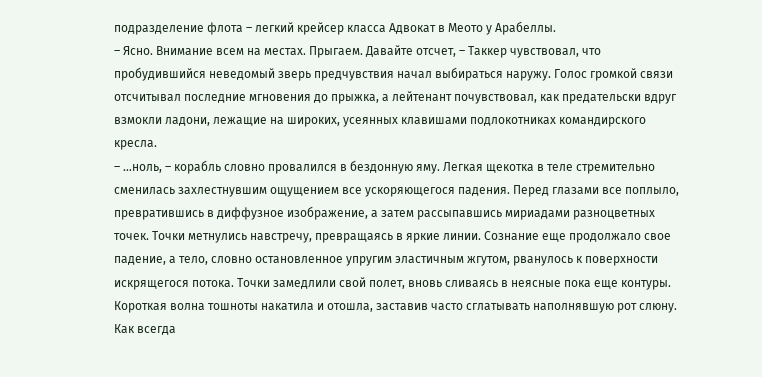подразделение флота – легкий крейсер класса Адвокат в Меото у Арабеллы.
– Ясно. Внимание всем на местах. Прыгаем. Давайте отсчет, – Таккер чувствовал, что пробудившийся неведомый зверь предчувствия начал выбираться наружу. Голос громкой связи отсчитывал последние мгновения до прыжка, а лейтенант почувствовал, как предательски вдруг взмокли ладони, лежащие на широких, усеянных клавишами подлокотниках командирского кресла.
– …ноль, – корабль словно провалился в бездонную яму. Легкая щекотка в теле стремительно сменилась захлестнувшим ощущением все ускоряющегося падения. Перед глазами все поплыло, превратившись в диффузное изображение, а затем рассыпавшись мириадами разноцветных точек. Точки метнулись навстречу, превращаясь в яркие линии. Сознание еще продолжало свое падение, а тело, словно остановленное упругим эластичным жгутом, рванулось к поверхности искрящегося потока. Точки замедлили свой полет, вновь сливаясь в неясные пока еще контуры. Короткая волна тошноты накатила и отошла, заставив часто сглатывать наполнявшую рот слюну. Как всегда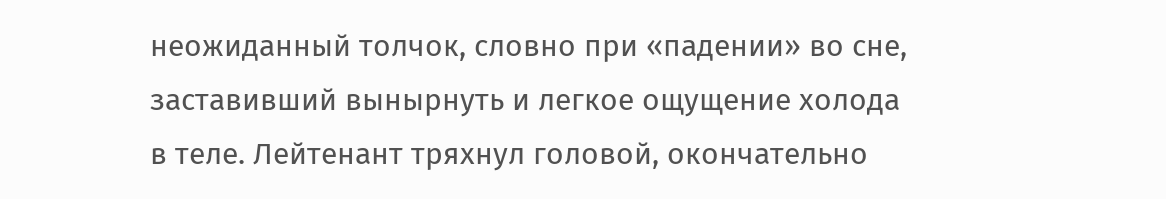неожиданный толчок, словно при «падении» во сне, заставивший вынырнуть и легкое ощущение холода в теле. Лейтенант тряхнул головой, окончательно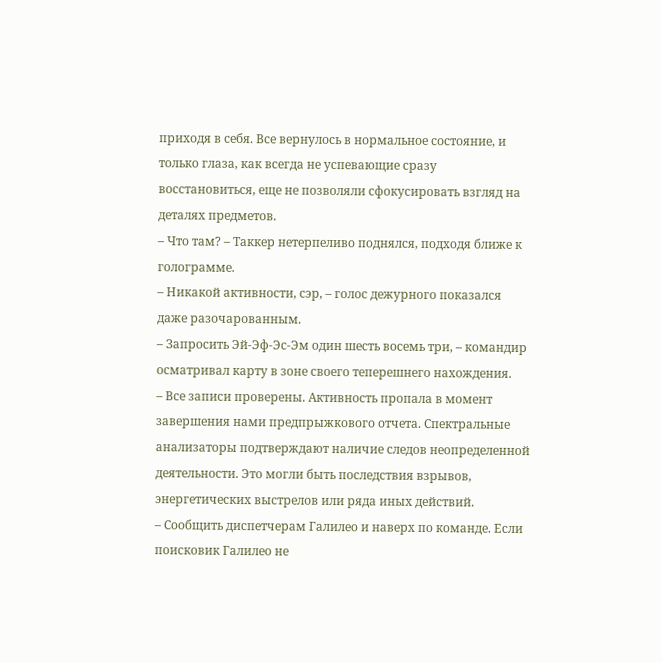приходя в себя. Все вернулось в нормальное состояние, и только глаза, как всегда не успевающие сразу восстановиться, еще не позволяли сфокусировать взгляд на деталях предметов.
– Что там? – Таккер нетерпеливо поднялся, подходя ближе к голограмме.
– Никакой активности, сэр, – голос дежурного показался даже разочарованным.
– Запросить Эй-Эф-Эс-Эм один шесть восемь три, – командир осматривал карту в зоне своего теперешнего нахождения.
– Все записи проверены. Активность пропала в момент завершения нами предпрыжкового отчета. Спектральные анализаторы подтверждают наличие следов неопределенной деятельности. Это могли быть последствия взрывов, энергетических выстрелов или ряда иных действий.
– Сообщить диспетчерам Галилео и наверх по команде. Если поисковик Галилео не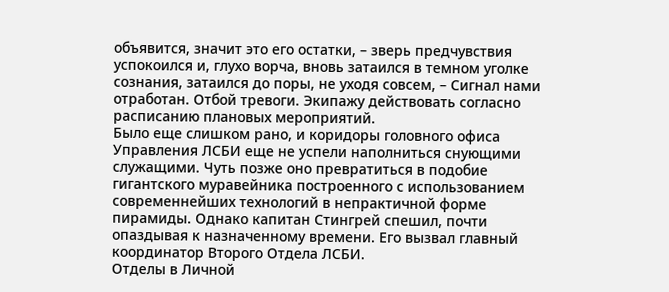объявится, значит это его остатки, – зверь предчувствия успокоился и, глухо ворча, вновь затаился в темном уголке сознания, затаился до поры, не уходя совсем, – Сигнал нами отработан. Отбой тревоги. Экипажу действовать согласно расписанию плановых мероприятий.
Было еще слишком рано, и коридоры головного офиса Управления ЛСБИ еще не успели наполниться снующими служащими. Чуть позже оно превратиться в подобие гигантского муравейника построенного с использованием современнейших технологий в непрактичной форме пирамиды. Однако капитан Стингрей спешил, почти опаздывая к назначенному времени. Его вызвал главный координатор Второго Отдела ЛСБИ.
Отделы в Личной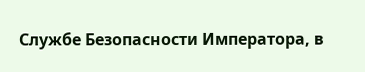Службе Безопасности Императора, в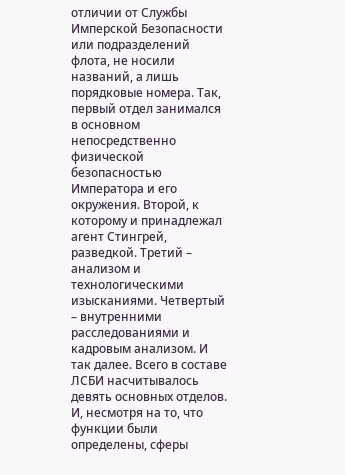отличии от Службы Имперской Безопасности или подразделений флота, не носили названий, а лишь порядковые номера. Так, первый отдел занимался в основном непосредственно физической безопасностью Императора и его окружения. Второй, к которому и принадлежал агент Стингрей, разведкой. Третий – анализом и технологическими изысканиями. Четвертый – внутренними расследованиями и кадровым анализом. И так далее. Всего в составе ЛСБИ насчитывалось девять основных отделов. И, несмотря на то, что функции были определены, сферы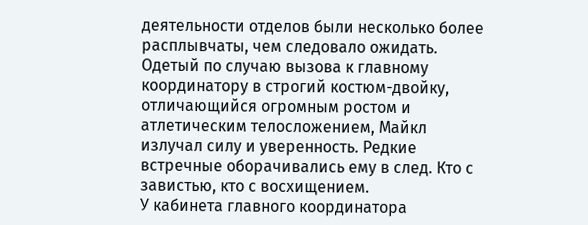деятельности отделов были несколько более расплывчаты, чем следовало ожидать.
Одетый по случаю вызова к главному координатору в строгий костюм-двойку, отличающийся огромным ростом и атлетическим телосложением, Майкл излучал силу и уверенность. Редкие встречные оборачивались ему в след. Кто с завистью, кто с восхищением.
У кабинета главного координатора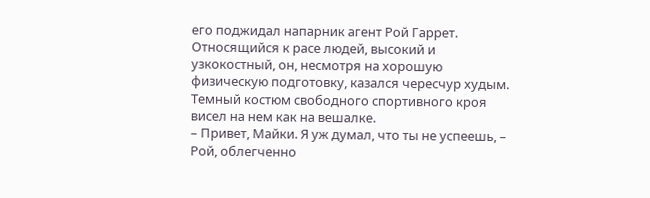его поджидал напарник агент Рой Гаррет. Относящийся к расе людей, высокий и узкокостный, он, несмотря на хорошую физическую подготовку, казался чересчур худым. Темный костюм свободного спортивного кроя висел на нем как на вешалке.
– Привет, Майки. Я уж думал, что ты не успеешь, – Рой, облегченно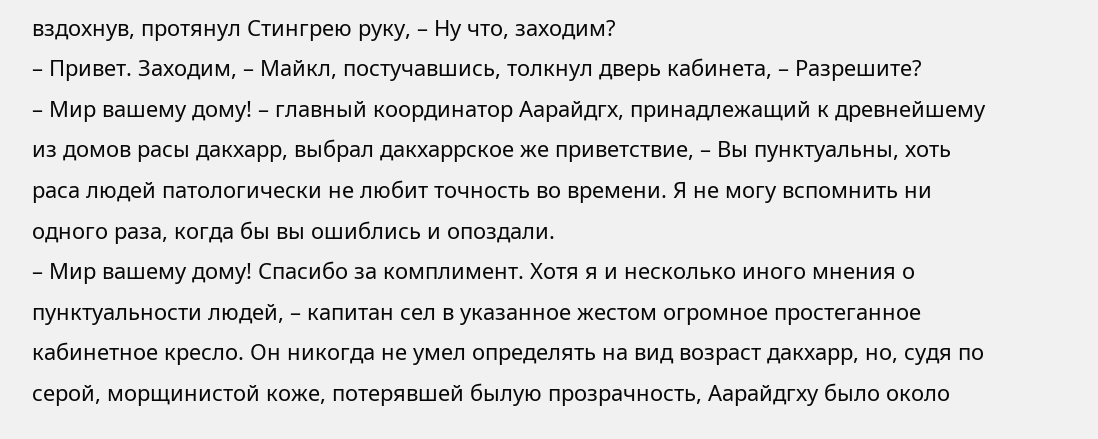вздохнув, протянул Стингрею руку, – Ну что, заходим?
– Привет. Заходим, – Майкл, постучавшись, толкнул дверь кабинета, – Разрешите?
– Мир вашему дому! – главный координатор Аарайдгх, принадлежащий к древнейшему из домов расы дакхарр, выбрал дакхаррское же приветствие, – Вы пунктуальны, хоть раса людей патологически не любит точность во времени. Я не могу вспомнить ни одного раза, когда бы вы ошиблись и опоздали.
– Мир вашему дому! Спасибо за комплимент. Хотя я и несколько иного мнения о пунктуальности людей, – капитан сел в указанное жестом огромное простеганное кабинетное кресло. Он никогда не умел определять на вид возраст дакхарр, но, судя по серой, морщинистой коже, потерявшей былую прозрачность, Аарайдгху было около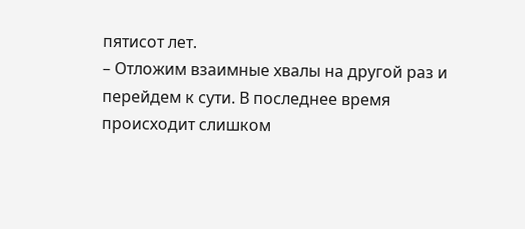пятисот лет.
– Отложим взаимные хвалы на другой раз и перейдем к сути. В последнее время происходит слишком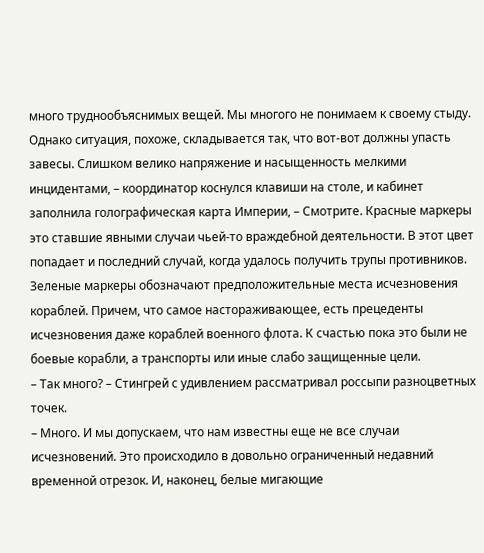много труднообъяснимых вещей. Мы многого не понимаем к своему стыду. Однако ситуация, похоже, складывается так, что вот-вот должны упасть завесы. Слишком велико напряжение и насыщенность мелкими инцидентами, – координатор коснулся клавиши на столе, и кабинет заполнила голографическая карта Империи, – Смотрите. Красные маркеры это ставшие явными случаи чьей-то враждебной деятельности. В этот цвет попадает и последний случай, когда удалось получить трупы противников. Зеленые маркеры обозначают предположительные места исчезновения кораблей. Причем, что самое настораживающее, есть прецеденты исчезновения даже кораблей военного флота. К счастью пока это были не боевые корабли, а транспорты или иные слабо защищенные цели.
– Так много? – Стингрей с удивлением рассматривал россыпи разноцветных точек.
– Много. И мы допускаем, что нам известны еще не все случаи исчезновений. Это происходило в довольно ограниченный недавний временной отрезок. И, наконец, белые мигающие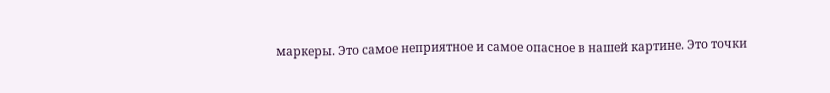маркеры. Это самое неприятное и самое опасное в нашей картине. Это точки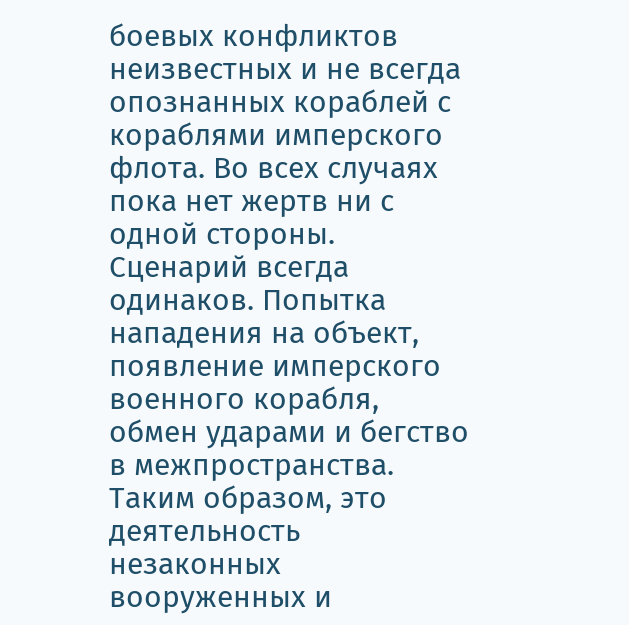боевых конфликтов неизвестных и не всегда опознанных кораблей с кораблями имперского флота. Во всех случаях пока нет жертв ни с одной стороны. Сценарий всегда одинаков. Попытка нападения на объект, появление имперского военного корабля, обмен ударами и бегство в межпространства. Таким образом, это деятельность незаконных вооруженных и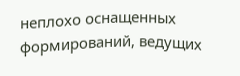неплохо оснащенных формирований, ведущих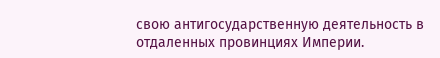свою антигосударственную деятельность в отдаленных провинциях Империи.